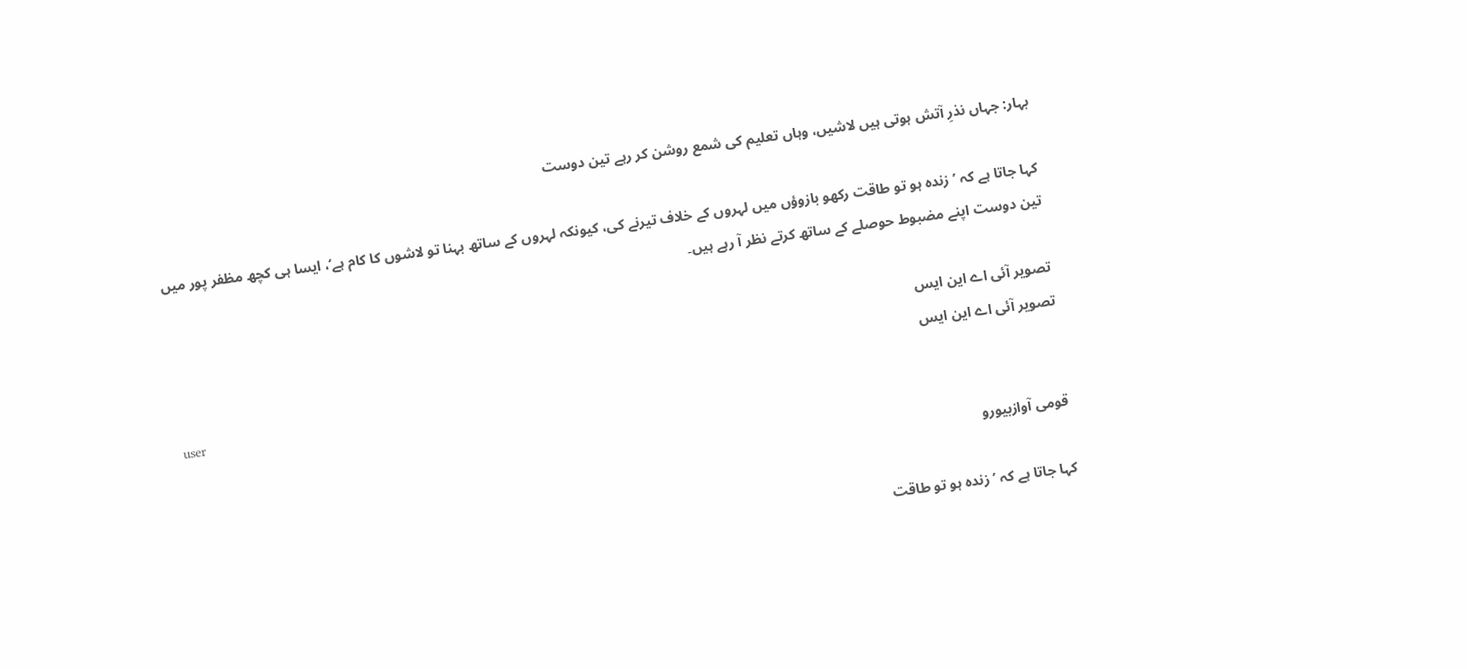بہار: جہاں نذرِ آتش ہوتی ہیں لاشیں، وہاں تعلیم کی شمع روشن کر رہے تین دوست

کہا جاتا ہے کہ ’زندہ ہو تو طاقت رکھو بازوؤں میں لہروں کے خلاف تیرنے کی، کیونکہ لہروں کے ساتھ بہنا تو لاشوں کا کام ہے‘، ایسا ہی کچھ مظفر پور میں تین دوست اپنے مضبوط حوصلے کے ساتھ کرتے نظر آ رہے ہیں۔

تصویر آئی اے این ایس
تصویر آئی اے این ایس
user

قومی آوازبیورو

کہا جاتا ہے کہ ’زندہ ہو تو طاقت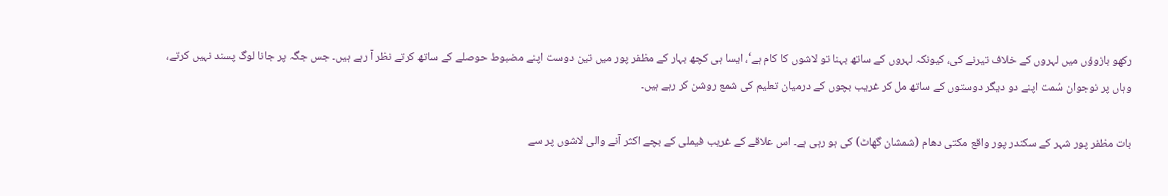رکھو بازوؤں میں لہروں کے خلاف تیرنے کی، کیونکہ لہروں کے ساتھ بہنا تو لاشوں کا کام ہے‘، ایسا ہی کچھ بہار کے مظفر پور میں تین دوست اپنے مضبوط حوصلے کے ساتھ کرتے نظر آ رہے ہیں۔ جس جگہ پر جانا لوگ پسند نہیں کرتے، وہاں پر نوجوان سُمت اپنے دو دیگر دوستوں کے ساتھ مل کر غریب بچوں کے درمیان تعلیم کی شمع روشن کر رہے ہیں۔

بات مظفر پور شہر کے سکندر پور واقع مکتی دھام (شمشان گھاٹ) کی ہو رہی ہے۔ اس علاقے کے غریب فیملی کے بچے اکثر آنے والی لاشوں پر سے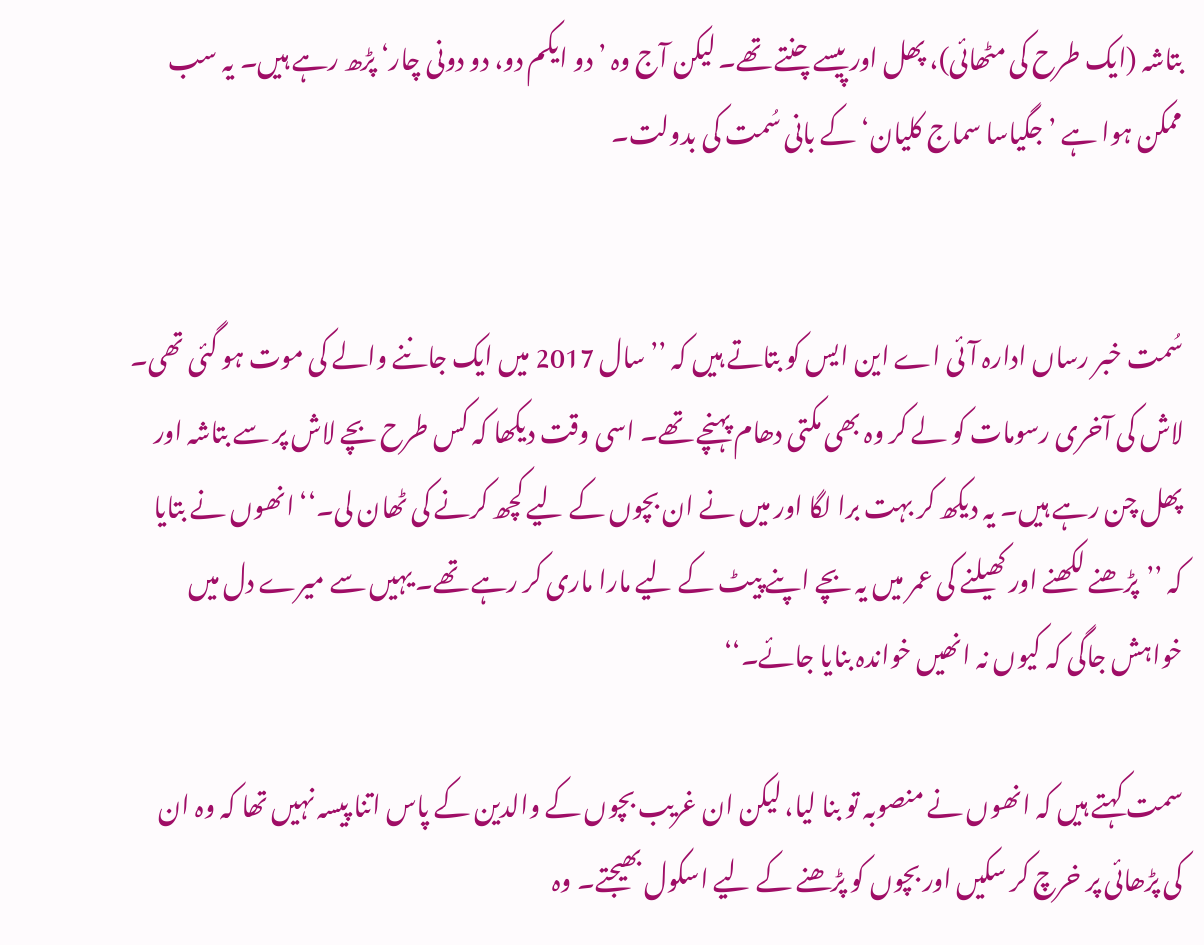بتاشہ (ایک طرح کی مٹھائی)، پھل اور پیسے چنتے تھے۔ لیکن آج وہ ’دو ایکم دو، دو دونی چار‘ پڑھ رہے ہیں۔ یہ سب ممکن ہوا ہے ’جگیاسا سماج کلیان‘ کے بانی سُمت کی بدولت۔


سُمت خبر رساں ادارہ آئی اے این ایس کو بتاتے ہیں کہ ’’سال 2017 میں ایک جاننے والے کی موت ہو گئی تھی۔ لاش کی آخری رسومات کو لے کر وہ بھی مکتی دھام پہنچے تھے۔ اسی وقت دیکھا کہ کس طرح بچے لاش پر سے بتاشہ اور پھل چن رہے ہیں۔ یہ دیکھ کر بہت برا لگا اور میں نے ان بچوں کے لیے کچھ کرنے کی ٹھان لی۔‘‘ انھوں نے بتایا کہ ’’پڑھنے لکھنے اور کھیلنے کی عمر میں یہ بچے اپنے پیٹ کے لیے مارا ماری کر رہے تھے۔ یہیں سے میرے دل میں خواہش جاگی کہ کیوں نہ انھیں خواندہ بنایا جائے۔‘‘

سمت کہتے ہیں کہ انھوں نے منصوبہ تو بنا لیا، لیکن ان غریب بچوں کے والدین کے پاس اتنا پیسہ نہیں تھا کہ وہ ان کی پڑھائی پر خرچ کر سکیں اور بچوں کو پڑھنے کے لیے اسکول بھیجتے۔ وہ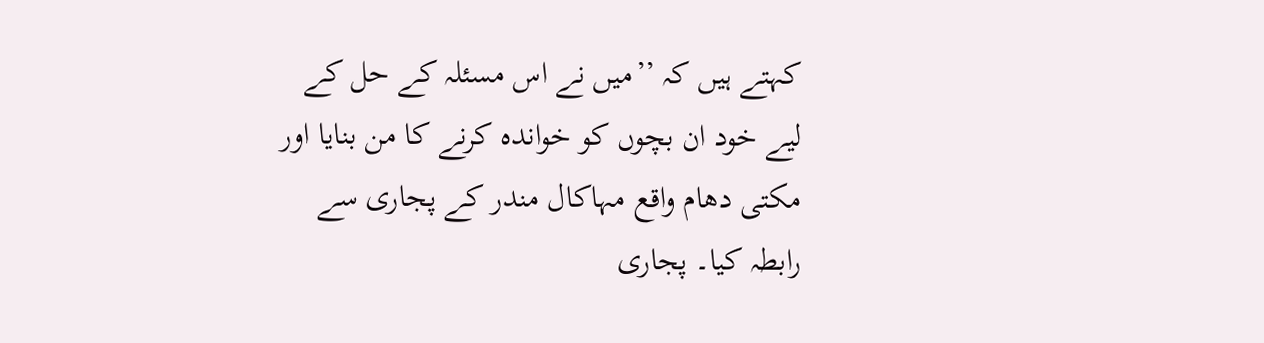کہتے ہیں کہ ’’میں نے اس مسئلہ کے حل کے لیے خود ان بچوں کو خواندہ کرنے کا من بنایا اور مکتی دھام واقع مہاکال مندر کے پجاری سے رابطہ کیا۔ پجاری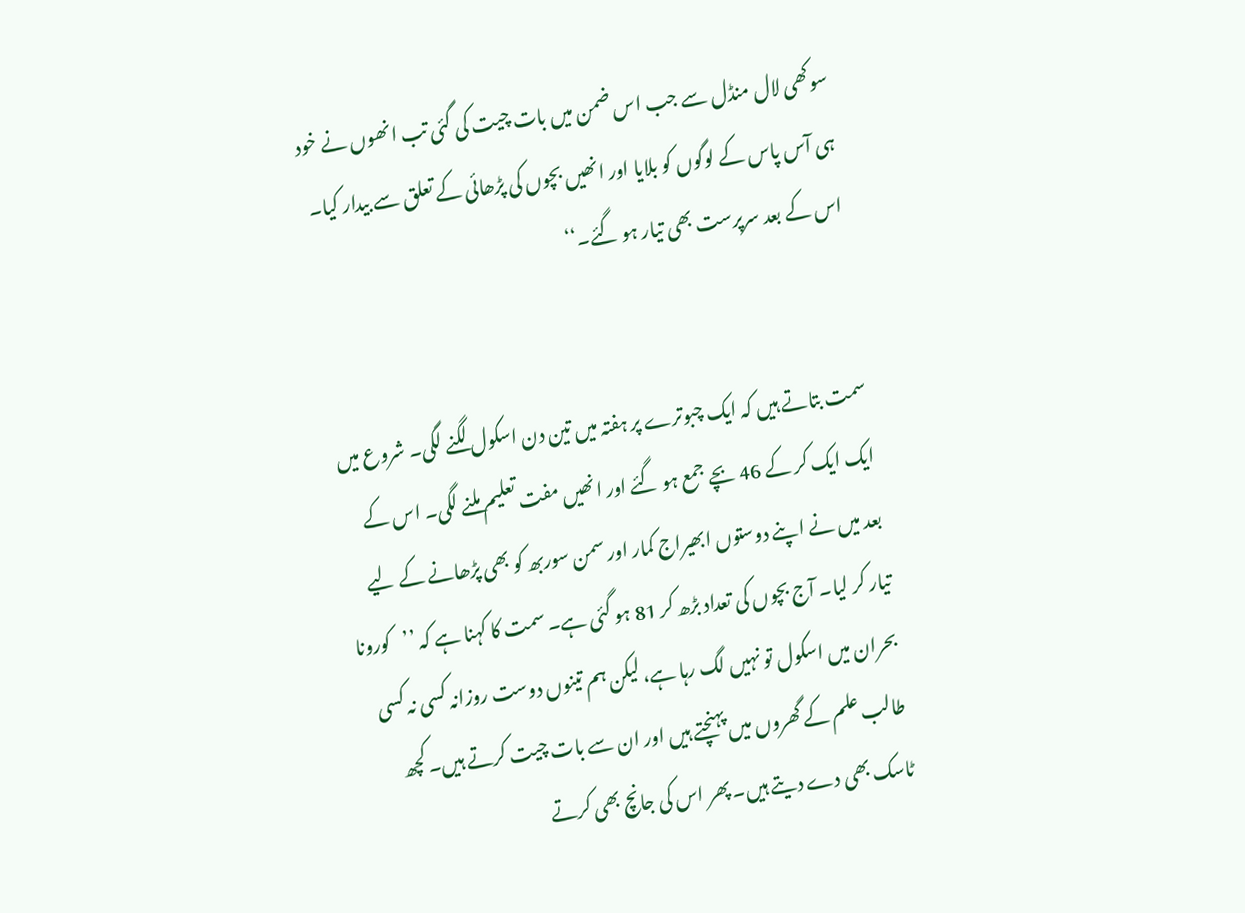سوکھی لال منڈل سے جب اس ضمن میں بات چیت کی گئی تب انھوں نے خود ہی آس پاس کے لوگوں کو بلایا اور انھیں بچوں کی پڑھائی کے تعلق سے بیدار کیا۔ اس کے بعد سرپرست بھی تیار ہو گئے۔‘‘


سمت بتاتے ہیں کہ ایک چبوترے پر ہفتہ میں تین دن اسکول لگنے لگی۔ شروع میں ایک ایک کر کے 46 بچے جمع ہو گئے اور انھیں مفت تعلیم ملنے لگی۔ اس کے بعد میں نے اپنے دوستوں ابھیراج کمار اور سمن سوربھ کو بھی پڑھانے کے لیے تیار کر لیا۔ آج بچوں کی تعداد بڑھ کر 81 ہو گئی ہے۔ سمت کا کہنا ہے کہ ’’کورونا بحران میں اسکول تو نہیں لگ رہا ہے، لیکن ہم تینوں دوست روزانہ کسی نہ کسی طالب علم کے گھروں میں پہنچتے ہیں اور ان سے بات چیت کرتے ہیں۔ کچھ ٹاسک بھی دے دیتے ہیں۔ پھر اس کی جانچ بھی کرتے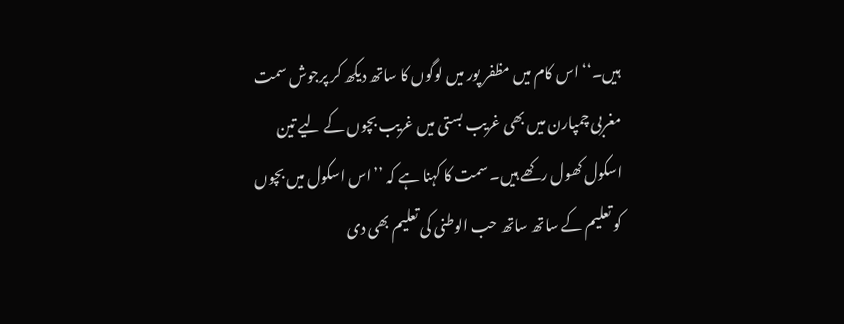ہیں۔‘‘ اس کام میں مظفر پور میں لوگوں کا ساتھ دیکھ کر پرجوش سمت مغربی چمپارن میں بھی غریب بستی میں غریب بچوں کے لیے تین اسکول کھول رکھے ہیں۔ سمت کا کہنا ہے کہ ’’اس اسکول میں بچوں کو تعلیم کے ساتھ ساتھ حب الوطنی کی تعلیم بھی دی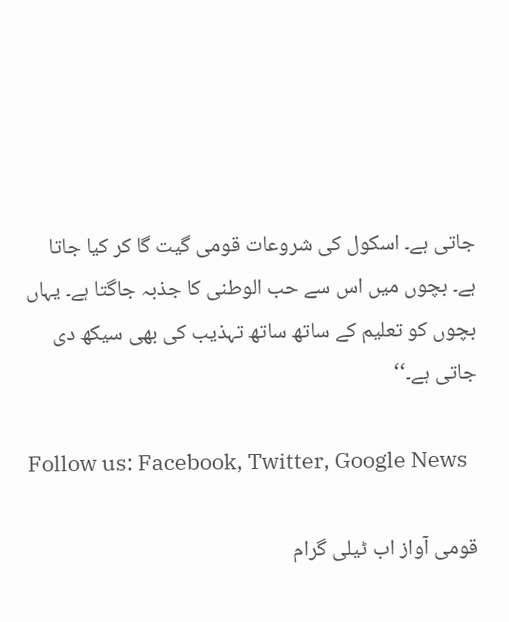جاتی ہے۔ اسکول کی شروعات قومی گیت گا کر کیا جاتا ہے۔ بچوں میں اس سے حب الوطنی کا جذبہ جاگتا ہے۔ یہاں بچوں کو تعلیم کے ساتھ ساتھ تہذیب کی بھی سیکھ دی جاتی ہے۔‘‘

Follow us: Facebook, Twitter, Google News

قومی آواز اب ٹیلی گرام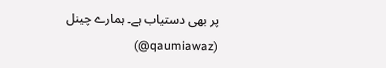پر بھی دستیاب ہے۔ ہمارے چینل (qaumiawaz@)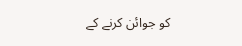کو جوائن کرنے کے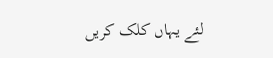لئے یہاں کلک کریں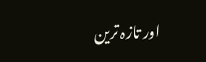اور تازہ ترین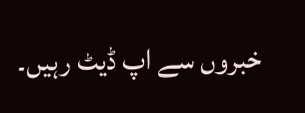خبروں سے اپ ڈیٹ رہیں۔